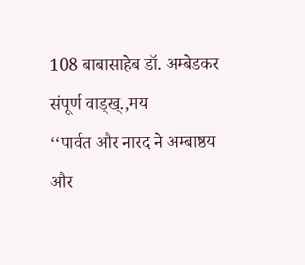108 बाबासाहेब डॉ. अम्बेडकर संपूर्ण वाड्ख्.,मय
‘‘पार्वत और नारद ने अम्बाष्ठय और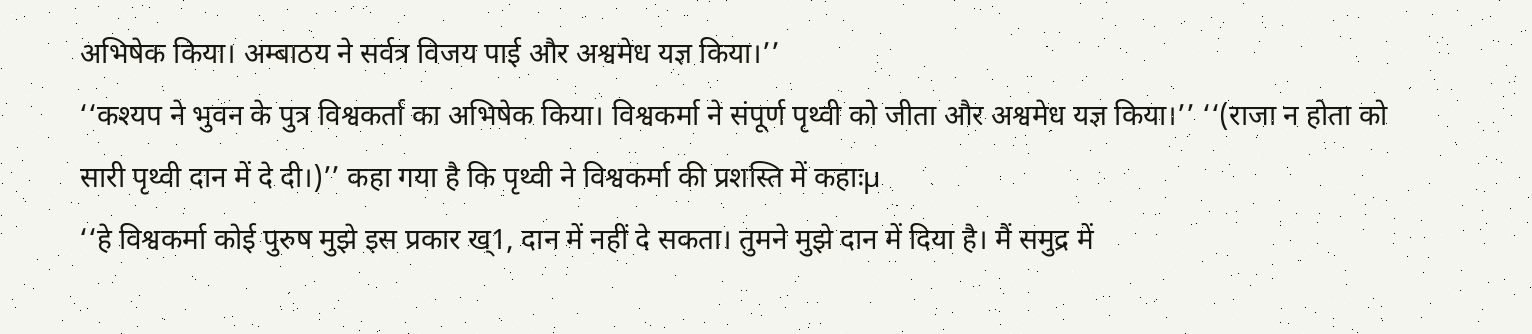अभिषेक किया। अम्बाठय ने सर्वत्र विजय पाई और अश्वमेध यज्ञ किया।’’
‘‘कश्यप ने भुवन के पुत्र विश्वकर्ता का अभिषेक किया। विश्वकर्मा ने संपूर्ण पृथ्वी को जीता और अश्वमेध यज्ञ किया।’’ ‘‘(राजा न होता को सारी पृथ्वी दान में दे दी।)’’ कहा गया है कि पृथ्वी ने विश्वकर्मा की प्रशस्ति में कहाःµ
‘‘हे विश्वकर्मा कोई पुरुष मुझे इस प्रकार ख्1, दान में नहीं दे सकता। तुमने मुझे दान में दिया है। मैं समुद्र में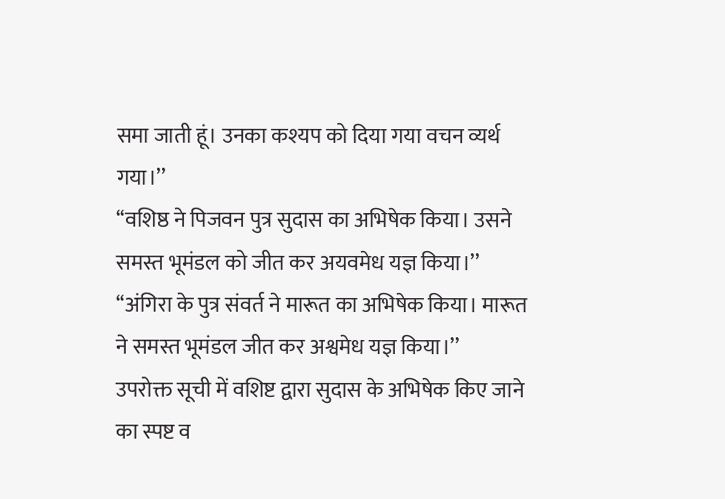समा जाती हूं। उनका कश्यप को दिया गया वचन व्यर्थ गया।’’
‘‘वशिष्ठ ने पिजवन पुत्र सुदास का अभिषेक किया। उसने समस्त भूमंडल को जीत कर अयवमेध यज्ञ किया।’’
‘‘अंगिरा के पुत्र संवर्त ने मारूत का अभिषेक किया। मारूत ने समस्त भूमंडल जीत कर अश्वमेध यज्ञ किया।’’
उपरोक्त सूची में वशिष्ट द्वारा सुदास के अभिषेक किए जाने का स्पष्ट व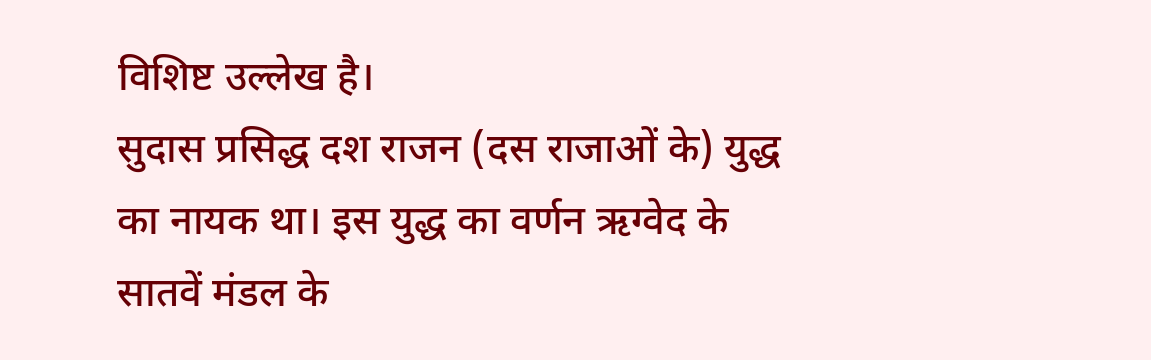विशिष्ट उल्लेख है।
सुदास प्रसिद्ध दश राजन (दस राजाओं के) युद्ध का नायक था। इस युद्ध का वर्णन ऋग्वेद के सातवें मंडल के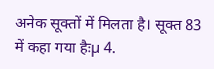अनेक सूक्तों में मिलता है। सूक्त 83 में कहा गया हैःµ 4.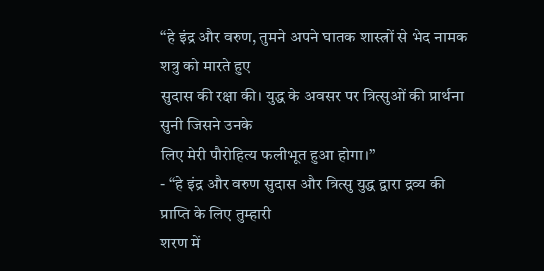‘‘हे इंद्र और वरुण, तुमने अपने घातक शास्त्रों से भेद नामक शत्रु को मारते हुए
सुदास की रक्षा की। युद्ध के अवसर पर त्रित्सुओं की प्रार्थना सुनी जिसने उनके
लिए मेरी पौरोहित्य फलीभूत हुआ होगा।’’
- ‘‘हे इंद्र और वरुण सुदास और त्रित्सु युद्ध द्वारा द्रव्य की प्राप्ति के लिए तुम्हारी
शरण में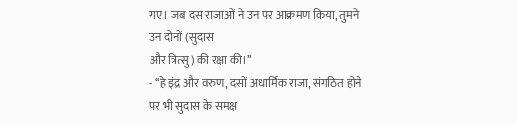गए। जब दस राजाओं ने उन पर आक्रमण किया, तुमने उन दोनों (सुदास
और त्रित्सु) की रक्षा की।’’
- ‘‘हे इंद्र और वरुण, दसों अधार्मिक राजा, संगठित होने पर भी सुदास के समक्ष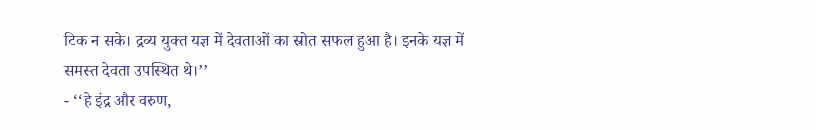टिक न सके। द्रव्य युक्त यज्ञ में देवताओं का स्रोत सफल हुआ है। इनके यज्ञ में
समस्त देवता उपस्थित थे।’’
- ‘‘हे इंद्र और वरुण,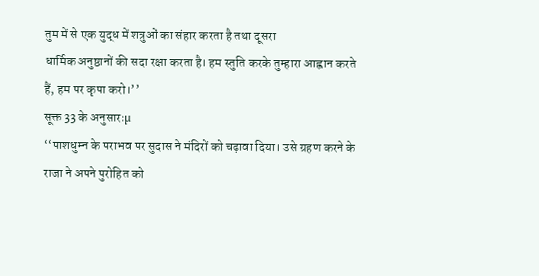तुम में से एक युद्ध में शत्रुओं का संहार करता है तथा दूसरा
धार्मिक अनुष्ठानों की सदा रक्षा करता है। हम स्तुति करके तुम्हारा आह्वान करते
हैं, हम पर कृपा करो।’’
सूक्त 33 के अनुसारःµ
‘‘पाशधुम्न के पराभव पर सुदास ने मंदिरों को चढ़ावा दिया। उसे ग्रहण करने के
राजा ने अपने पुरोहित को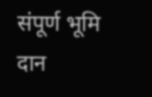संपूर्ण भूमि दान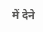में देने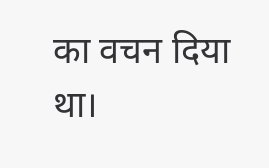का वचन दिया था।